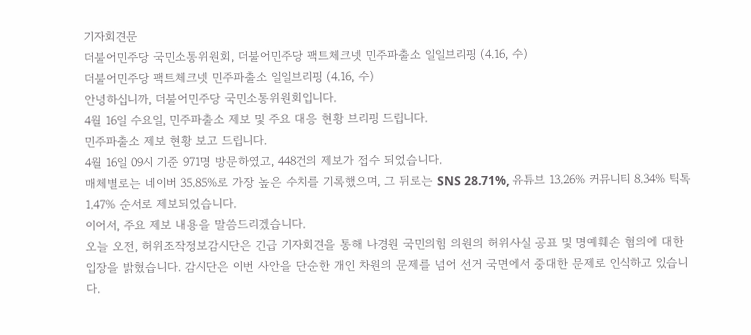기자회견문
더불어민주당 국민소통위원회, 더불어민주당 팩트체크넷 민주파출소 일일브리핑 (4.16, 수)
더불어민주당 팩트체크넷 민주파출소 일일브리핑 (4.16, 수)
안녕하십니까, 더불어민주당 국민소통위원회입니다.
4월 16일 수요일, 민주파출소 제보 및 주요 대응 현황 브리핑 드립니다.
민주파출소 제보 현황 보고 드립니다.
4월 16일 09시 기준 971명 방문하였고, 448건의 제보가 접수 되었습니다.
매체별로는 네이버 35.85%로 가장 높은 수치를 기록했으며, 그 뒤로는 SNS 28.71%, 유튜브 13.26% 커뮤니티 8.34% 틱톡 1.47% 순서로 제보되었습니다.
이어서, 주요 제보 내용을 말씀드리겠습니다.
오늘 오전, 허위조작정보감시단은 긴급 기자회견을 통해 나경원 국민의힘 의원의 허위사실 공표 및 명예훼손 혐의에 대한 입장을 밝혔습니다. 감시단은 이번 사안을 단순한 개인 차원의 문제를 넘어 선거 국면에서 중대한 문제로 인식하고 있습니다.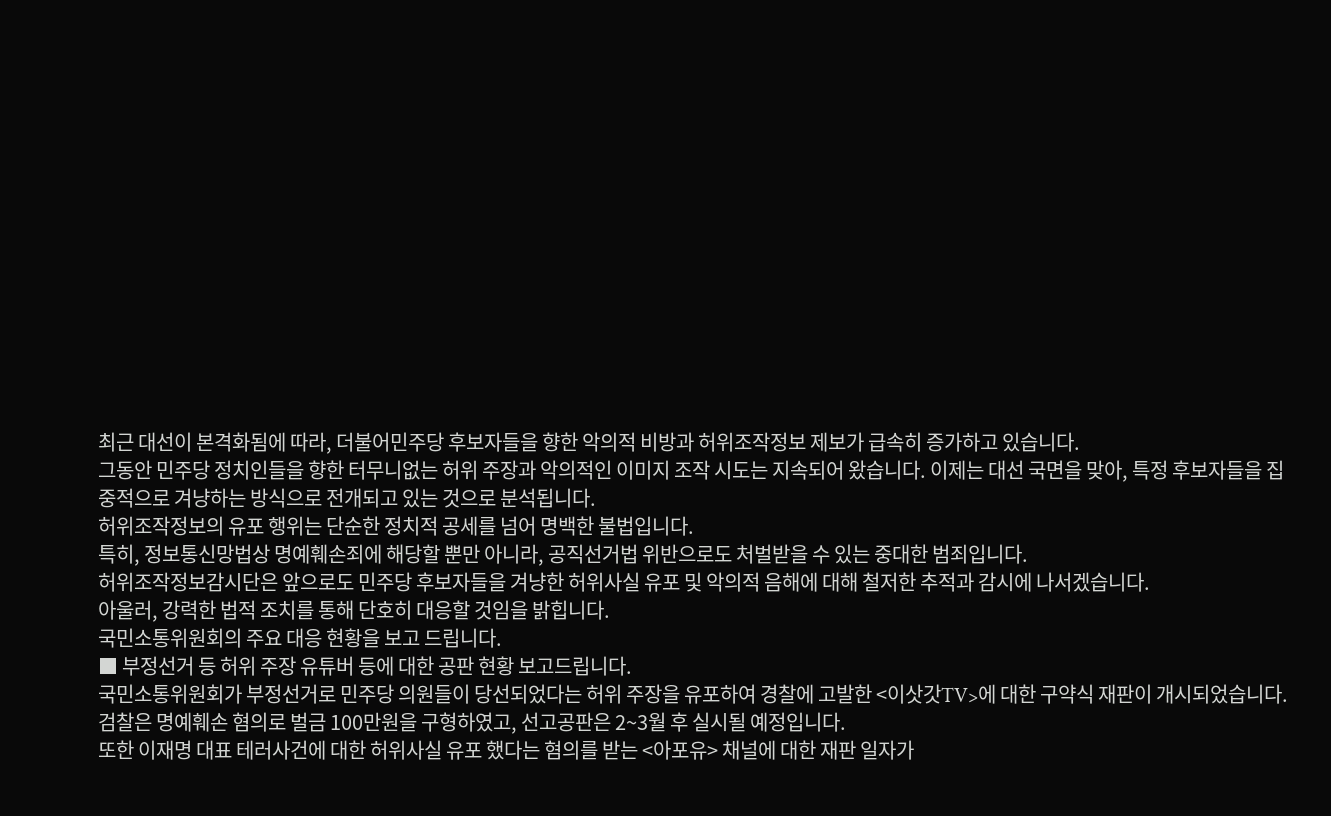최근 대선이 본격화됨에 따라, 더불어민주당 후보자들을 향한 악의적 비방과 허위조작정보 제보가 급속히 증가하고 있습니다.
그동안 민주당 정치인들을 향한 터무니없는 허위 주장과 악의적인 이미지 조작 시도는 지속되어 왔습니다. 이제는 대선 국면을 맞아, 특정 후보자들을 집중적으로 겨냥하는 방식으로 전개되고 있는 것으로 분석됩니다.
허위조작정보의 유포 행위는 단순한 정치적 공세를 넘어 명백한 불법입니다.
특히, 정보통신망법상 명예훼손죄에 해당할 뿐만 아니라, 공직선거법 위반으로도 처벌받을 수 있는 중대한 범죄입니다.
허위조작정보감시단은 앞으로도 민주당 후보자들을 겨냥한 허위사실 유포 및 악의적 음해에 대해 철저한 추적과 감시에 나서겠습니다.
아울러, 강력한 법적 조치를 통해 단호히 대응할 것임을 밝힙니다.
국민소통위원회의 주요 대응 현황을 보고 드립니다.
■ 부정선거 등 허위 주장 유튜버 등에 대한 공판 현황 보고드립니다.
국민소통위원회가 부정선거로 민주당 의원들이 당선되었다는 허위 주장을 유포하여 경찰에 고발한 <이삿갓TV>에 대한 구약식 재판이 개시되었습니다. 검찰은 명예훼손 혐의로 벌금 100만원을 구형하였고, 선고공판은 2~3월 후 실시될 예정입니다.
또한 이재명 대표 테러사건에 대한 허위사실 유포 했다는 혐의를 받는 <아포유> 채널에 대한 재판 일자가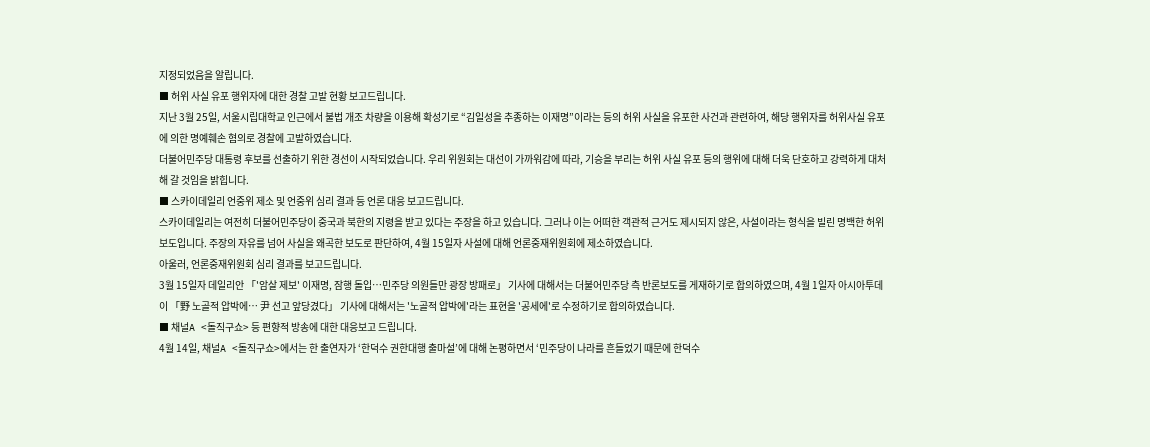지정되었음을 알립니다.
■ 허위 사실 유포 행위자에 대한 경찰 고발 현황 보고드립니다.
지난 3월 25일, 서울시립대학교 인근에서 불법 개조 차량을 이용해 확성기로 “김일성을 추종하는 이재명”이라는 등의 허위 사실을 유포한 사건과 관련하여, 해당 행위자를 허위사실 유포에 의한 명예훼손 혐의로 경찰에 고발하였습니다.
더불어민주당 대통령 후보를 선출하기 위한 경선이 시작되었습니다. 우리 위원회는 대선이 가까워감에 따라, 기승을 부리는 허위 사실 유포 등의 행위에 대해 더욱 단호하고 강력하게 대처해 갈 것임을 밝힙니다.
■ 스카이데일리 언중위 제소 및 언중위 심리 결과 등 언론 대응 보고드립니다.
스카이데일리는 여전히 더불어민주당이 중국과 북한의 지령을 받고 있다는 주장을 하고 있습니다. 그러나 이는 어떠한 객관적 근거도 제시되지 않은, 사설이라는 형식을 빌린 명백한 허위보도입니다. 주장의 자유를 넘어 사실을 왜곡한 보도로 판단하여, 4월 15일자 사설에 대해 언론중재위원회에 제소하였습니다.
아울러, 언론중재위원회 심리 결과를 보고드립니다.
3월 15일자 데일리안 「'암살 제보' 이재명, 잠행 돌입…민주당 의원들만 광장 방패로」 기사에 대해서는 더불어민주당 측 반론보도를 게재하기로 합의하였으며, 4월 1일자 아시아투데이 「野 노골적 압박에… 尹 선고 앞당겼다」 기사에 대해서는 '노골적 압박에'라는 표현을 '공세에'로 수정하기로 합의하였습니다.
■ 채널A <돌직구쇼> 등 편향적 방송에 대한 대응보고 드립니다.
4월 14일, 채널A <돌직구쇼>에서는 한 출연자가 ‘한덕수 권한대행 출마설’에 대해 논평하면서 ‘민주당이 나라를 흔들었기 때문에 한덕수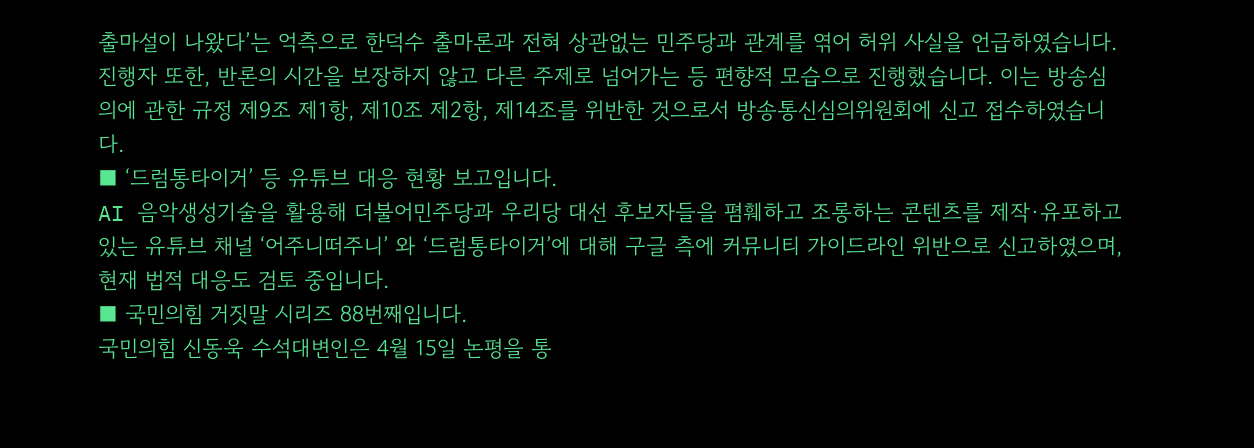출마설이 나왔다’는 억측으로 한덕수 출마론과 전혀 상관없는 민주당과 관계를 엮어 허위 사실을 언급하였습니다.
진행자 또한, 반론의 시간을 보장하지 않고 다른 주제로 넘어가는 등 편향적 모습으로 진행했습니다. 이는 방송심의에 관한 규정 제9조 제1항, 제10조 제2항, 제14조를 위반한 것으로서 방송통신심의위원회에 신고 접수하였습니다.
■ ‘드럼통타이거’ 등 유튜브 대응 현황 보고입니다.
AI 음악생성기술을 활용해 더불어민주당과 우리당 대선 후보자들을 폄훼하고 조롱하는 콘텐츠를 제작·유포하고 있는 유튜브 채널 ‘어주니떠주니’ 와 ‘드럼통타이거’에 대해 구글 측에 커뮤니티 가이드라인 위반으로 신고하였으며, 현재 법적 대응도 검토 중입니다.
■ 국민의힘 거짓말 시리즈 88번째입니다.
국민의힘 신동욱 수석대변인은 4월 15일 논평을 통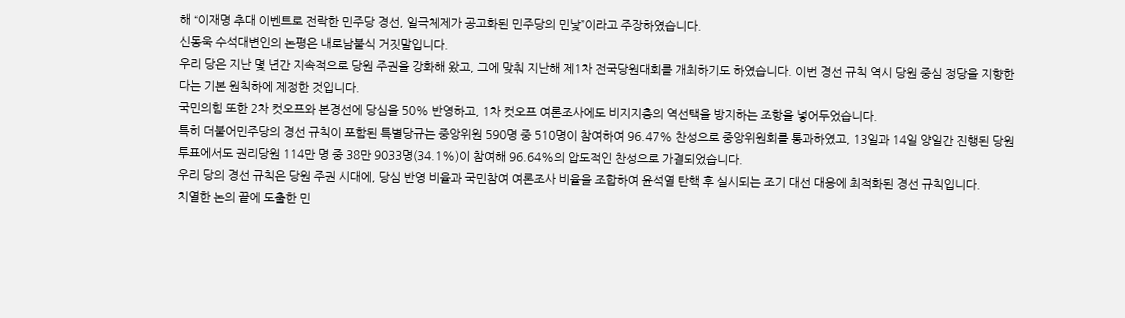해 “이재명 추대 이벤트로 전락한 민주당 경선, 일극체제가 공고화된 민주당의 민낯”이라고 주장하였습니다.
신동욱 수석대변인의 논평은 내로남불식 거짓말입니다.
우리 당은 지난 몇 년간 지속적으로 당원 주권을 강화해 왔고, 그에 맞춰 지난해 제1차 전국당원대회를 개최하기도 하였습니다. 이번 경선 규칙 역시 당원 중심 정당을 지향한다는 기본 원칙하에 제정한 것입니다.
국민의힘 또한 2차 컷오프와 본경선에 당심을 50% 반영하고, 1차 컷오프 여론조사에도 비지지층의 역선택을 방지하는 조항을 넣어두었습니다.
특히 더불어민주당의 경선 규칙이 포함된 특별당규는 중앙위원 590명 중 510명이 참여하여 96.47% 찬성으로 중앙위원회를 통과하였고, 13일과 14일 양일간 진행된 당원 투표에서도 권리당원 114만 명 중 38만 9033명(34.1%)이 참여해 96.64%의 압도적인 찬성으로 가결되었습니다.
우리 당의 경선 규칙은 당원 주권 시대에, 당심 반영 비율과 국민참여 여론조사 비율을 조합하여 윤석열 탄핵 후 실시되는 조기 대선 대응에 최적화된 경선 규칙입니다.
치열한 논의 끝에 도출한 민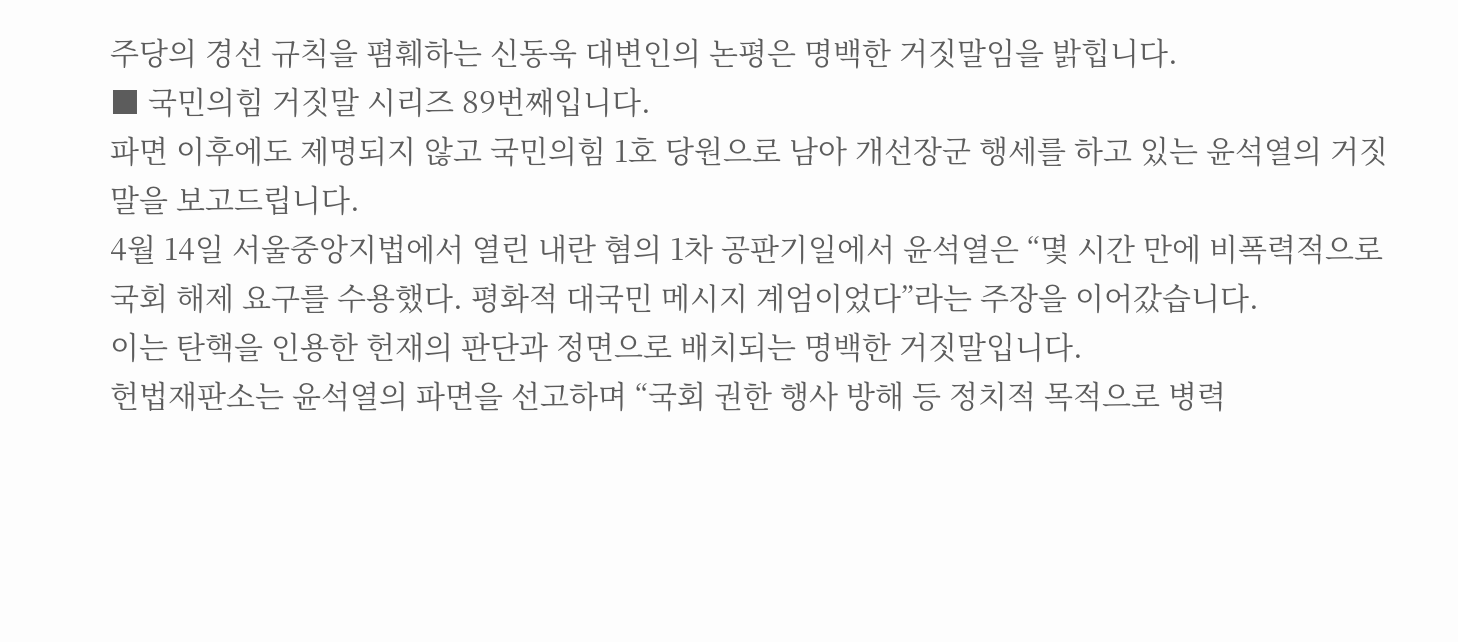주당의 경선 규칙을 폄훼하는 신동욱 대변인의 논평은 명백한 거짓말임을 밝힙니다.
■ 국민의힘 거짓말 시리즈 89번째입니다.
파면 이후에도 제명되지 않고 국민의힘 1호 당원으로 남아 개선장군 행세를 하고 있는 윤석열의 거짓말을 보고드립니다.
4월 14일 서울중앙지법에서 열린 내란 혐의 1차 공판기일에서 윤석열은 “몇 시간 만에 비폭력적으로 국회 해제 요구를 수용했다. 평화적 대국민 메시지 계엄이었다”라는 주장을 이어갔습니다.
이는 탄핵을 인용한 헌재의 판단과 정면으로 배치되는 명백한 거짓말입니다.
헌법재판소는 윤석열의 파면을 선고하며 “국회 권한 행사 방해 등 정치적 목적으로 병력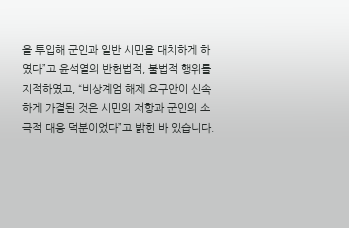을 투입해 군인과 일반 시민을 대치하게 하였다”고 윤석열의 반헌법적, 불법적 행위를 지적하였고, “비상계엄 해제 요구안이 신속하게 가결된 것은 시민의 저항과 군인의 소극적 대응 덕분이었다”고 밝힌 바 있습니다.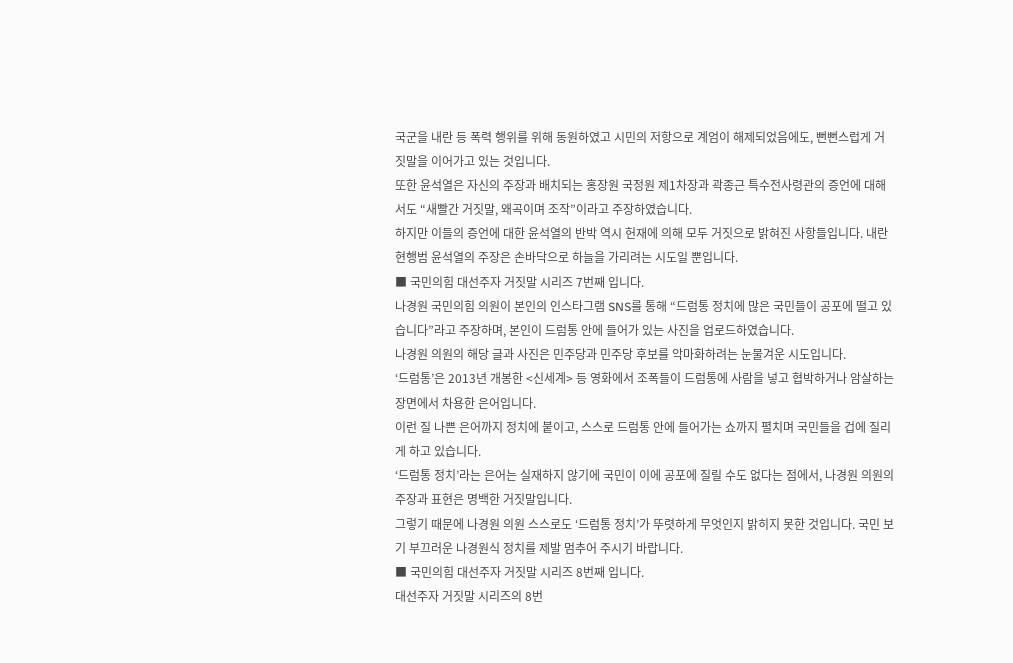국군을 내란 등 폭력 행위를 위해 동원하였고 시민의 저항으로 계엄이 해제되었음에도, 뻔뻔스럽게 거짓말을 이어가고 있는 것입니다.
또한 윤석열은 자신의 주장과 배치되는 홍장원 국정원 제1차장과 곽종근 특수전사령관의 증언에 대해서도 “새빨간 거짓말, 왜곡이며 조작”이라고 주장하였습니다.
하지만 이들의 증언에 대한 윤석열의 반박 역시 헌재에 의해 모두 거짓으로 밝혀진 사항들입니다. 내란 현행범 윤석열의 주장은 손바닥으로 하늘을 가리려는 시도일 뿐입니다.
■ 국민의힘 대선주자 거짓말 시리즈 7번째 입니다.
나경원 국민의힘 의원이 본인의 인스타그램 SNS를 통해 “드럼통 정치에 많은 국민들이 공포에 떨고 있습니다”라고 주장하며, 본인이 드럼통 안에 들어가 있는 사진을 업로드하였습니다.
나경원 의원의 해당 글과 사진은 민주당과 민주당 후보를 악마화하려는 눈물겨운 시도입니다.
‘드럼통’은 2013년 개봉한 <신세계> 등 영화에서 조폭들이 드럼통에 사람을 넣고 협박하거나 암살하는 장면에서 차용한 은어입니다.
이런 질 나쁜 은어까지 정치에 붙이고, 스스로 드럼통 안에 들어가는 쇼까지 펼치며 국민들을 겁에 질리게 하고 있습니다.
‘드럼통 정치’라는 은어는 실재하지 않기에 국민이 이에 공포에 질릴 수도 없다는 점에서, 나경원 의원의 주장과 표현은 명백한 거짓말입니다.
그렇기 때문에 나경원 의원 스스로도 ‘드럼통 정치’가 뚜렷하게 무엇인지 밝히지 못한 것입니다. 국민 보기 부끄러운 나경원식 정치를 제발 멈추어 주시기 바랍니다.
■ 국민의힘 대선주자 거짓말 시리즈 8번째 입니다.
대선주자 거짓말 시리즈의 8번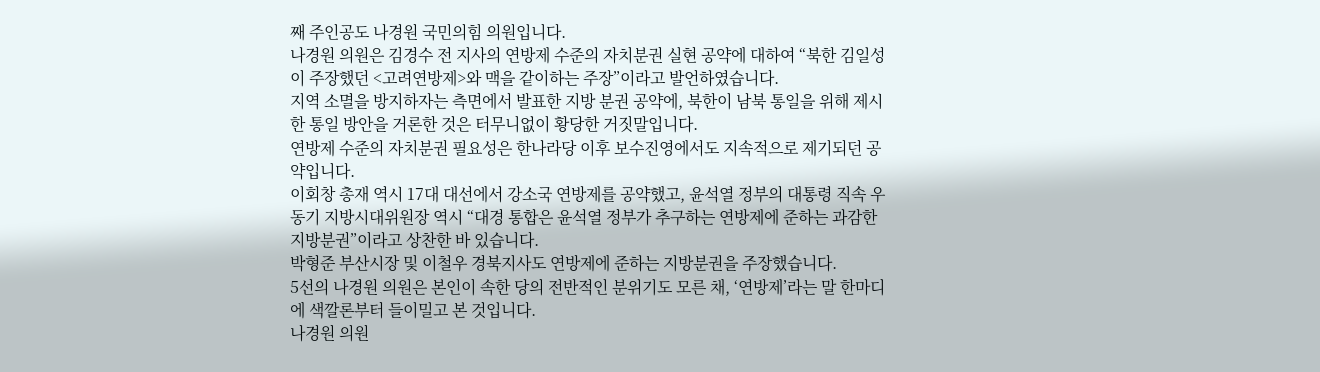째 주인공도 나경원 국민의힘 의원입니다.
나경원 의원은 김경수 전 지사의 연방제 수준의 자치분권 실현 공약에 대하여 “북한 김일성이 주장했던 <고려연방제>와 맥을 같이하는 주장”이라고 발언하였습니다.
지역 소멸을 방지하자는 측면에서 발표한 지방 분권 공약에, 북한이 남북 통일을 위해 제시한 통일 방안을 거론한 것은 터무니없이 황당한 거짓말입니다.
연방제 수준의 자치분권 필요성은 한나라당 이후 보수진영에서도 지속적으로 제기되던 공약입니다.
이회창 총재 역시 17대 대선에서 강소국 연방제를 공약했고, 윤석열 정부의 대통령 직속 우동기 지방시대위원장 역시 “대경 통합은 윤석열 정부가 추구하는 연방제에 준하는 과감한 지방분권”이라고 상찬한 바 있습니다.
박형준 부산시장 및 이철우 경북지사도 연방제에 준하는 지방분권을 주장했습니다.
5선의 나경원 의원은 본인이 속한 당의 전반적인 분위기도 모른 채, ‘연방제’라는 말 한마디에 색깔론부터 들이밀고 본 것입니다.
나경원 의원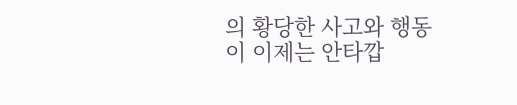의 황당한 사고와 행동이 이제는 안타깝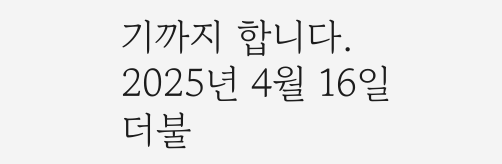기까지 합니다.
2025년 4월 16일
더불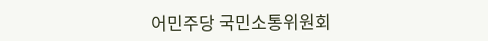어민주당 국민소통위원회